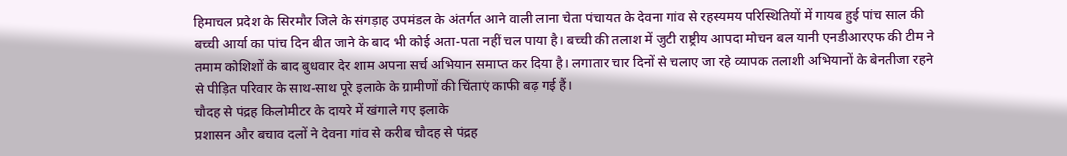हिमाचल प्रदेश के सिरमौर जिले के संगड़ाह उपमंडल के अंतर्गत आने वाली लाना चेता पंचायत के देवना गांव से रहस्यमय परिस्थितियों में गायब हुई पांच साल की बच्ची आर्या का पांच दिन बीत जाने के बाद भी कोई अता-पता नहीं चल पाया है। बच्ची की तलाश में जुटी राष्ट्रीय आपदा मोचन बल यानी एनडीआरएफ की टीम ने तमाम कोशिशों के बाद बुधवार देर शाम अपना सर्च अभियान समाप्त कर दिया है। लगातार चार दिनों से चलाए जा रहे व्यापक तलाशी अभियानों के बेनतीजा रहने से पीड़ित परिवार के साथ-साथ पूरे इलाके के ग्रामीणों की चिंताएं काफी बढ़ गई हैं।
चौदह से पंद्रह किलोमीटर के दायरे में खंगाले गए इलाके
प्रशासन और बचाव दलों ने देवना गांव से करीब चौदह से पंद्रह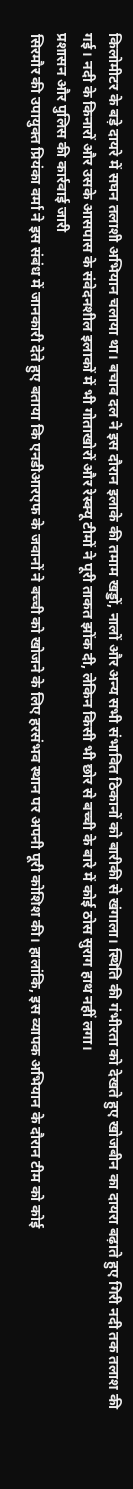किलोमीटर के बड़े दायरे में सघन तलाशी अभियान चलाया था। बचाव दल ने इस दौरान इलाके की तमाम खड्डों, नालों और अन्य सभी संभावित ठिकानों को बारीकी से खंगाला। स्थिति की गंभीरता को देखते हुए खोजबीन का दायरा बढ़ाते हुए गिरी नदी तक तलाश की गई। नदी के किनारों और उसके आसपास के संवेदनशील इलाकों में भी गोताखोरों और रेस्क्यू टीमों ने पूरी ताकत झोंक दी, लेकिन किसी भी छोर से बच्ची के बारे में कोई ठोस सुराग हाथ नहीं लगा।
प्रशासन और पुलिस की कार्रवाई जारी
सिरमौर की उपायुक्त प्रियंका वर्मा ने इस संबंध में जानकारी देते हुए बताया कि एनडीआरएफ के जवानों ने बच्ची को खोजने के लिए हरसंभव स्थान पर अपनी पूरी कोशिश की। हालांकि, इस व्यापक अभियान के दौरान टीम को कोई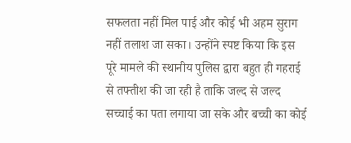सफलता नहीं मिल पाई और कोई भी अहम सुराग नहीं तलाश जा सका। उन्होंने स्पष्ट किया कि इस पूरे मामले की स्थानीय पुलिस द्वारा बहुत ही गहराई से तफ्तीश की जा रही है ताकि जल्द से जल्द सच्चाई का पता लगाया जा सके और बच्ची का कोई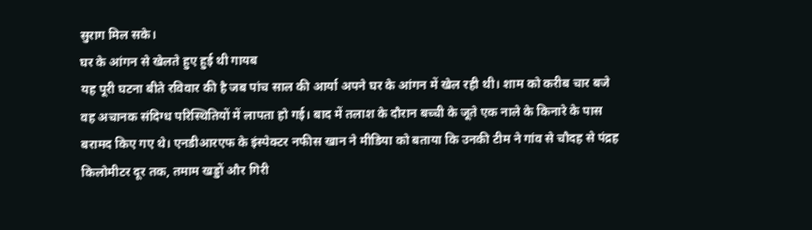सुराग मिल सके।
घर के आंगन से खेलते हुए हुई थी गायब
यह पूरी घटना बीते रविवार की है जब पांच साल की आर्या अपने घर के आंगन में खेल रही थी। शाम को करीब चार बजे वह अचानक संदिग्ध परिस्थितियों में लापता हो गई। बाद में तलाश के दौरान बच्ची के जूते एक नाले के किनारे के पास बरामद किए गए थे। एनडीआरएफ के इंस्पेक्टर नफीस खान ने मीडिया को बताया कि उनकी टीम ने गांव से चौदह से पंद्रह किलोमीटर दूर तक, तमाम खड्डों और गिरी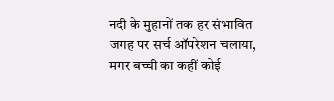नदी के मुहानों तक हर संभावित जगह पर सर्च ऑपरेशन चलाया, मगर बच्ची का कहीं कोई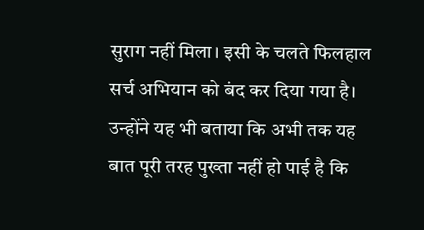सुराग नहीं मिला। इसी के चलते फिलहाल सर्च अभियान को बंद कर दिया गया है। उन्होंने यह भी बताया कि अभी तक यह बात पूरी तरह पुख्ता नहीं हो पाई है कि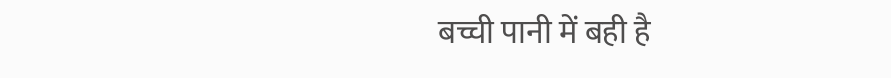बच्ची पानी में बही है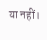या नहीं।